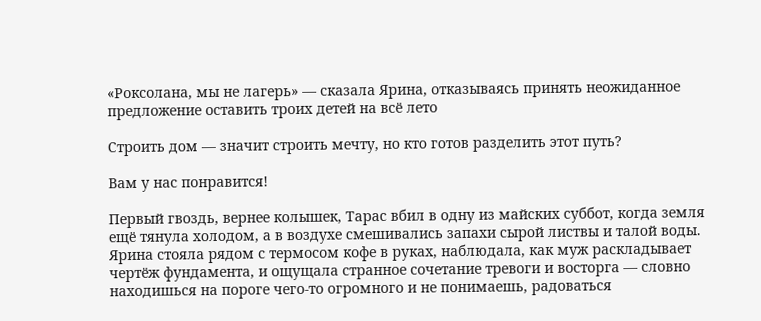«Роксолана, мы не лагерь» — сказала Ярина, отказываясь принять неожиданное предложение оставить троих детей на всё лето

Строить дом — значит строить мечту, но кто готов разделить этот путь?

Вам у нас понравится!

Первый гвоздь, вернее колышек, Тарас вбил в одну из майских суббот, когда земля ещё тянула холодом, а в воздухе смешивались запахи сырой листвы и талой воды. Ярина стояла рядом с термосом кофе в руках, наблюдала, как муж раскладывает чертёж фундамента, и ощущала странное сочетание тревоги и восторга — словно находишься на пороге чего-то огромного и не понимаешь, радоваться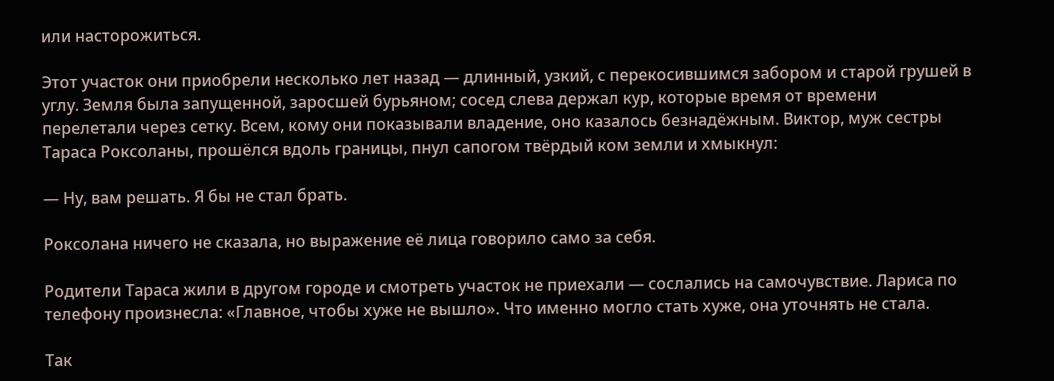или насторожиться.

Этот участок они приобрели несколько лет назад — длинный, узкий, с перекосившимся забором и старой грушей в углу. Земля была запущенной, заросшей бурьяном; сосед слева держал кур, которые время от времени перелетали через сетку. Всем, кому они показывали владение, оно казалось безнадёжным. Виктор, муж сестры Тараса Роксоланы, прошёлся вдоль границы, пнул сапогом твёрдый ком земли и хмыкнул:

— Ну, вам решать. Я бы не стал брать.

Роксолана ничего не сказала, но выражение её лица говорило само за себя.

Родители Тараса жили в другом городе и смотреть участок не приехали — сослались на самочувствие. Лариса по телефону произнесла: «Главное, чтобы хуже не вышло». Что именно могло стать хуже, она уточнять не стала.

Так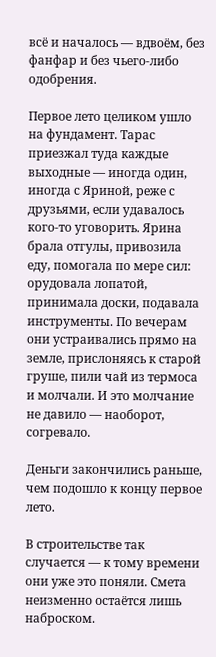всё и началось — вдвоём, без фанфар и без чьего-либо одобрения.

Первое лето целиком ушло на фундамент. Тарас приезжал туда каждые выходные — иногда один, иногда с Яриной, реже с друзьями, если удавалось кого-то уговорить. Ярина брала отгулы, привозила еду, помогала по мере сил: орудовала лопатой, принимала доски, подавала инструменты. По вечерам они устраивались прямо на земле, прислоняясь к старой груше, пили чай из термоса и молчали. И это молчание не давило — наоборот, согревало.

Деньги закончились раньше, чем подошло к концу первое лето.

В строительстве так случается — к тому времени они уже это поняли. Смета неизменно остаётся лишь наброском.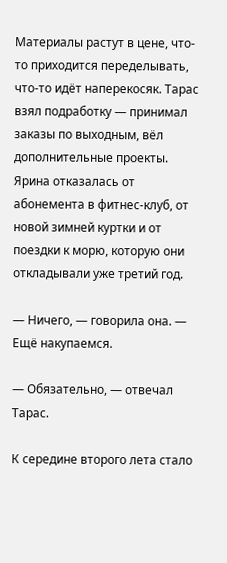Материалы растут в цене, что-то приходится переделывать, что-то идёт наперекосяк. Тарас взял подработку — принимал заказы по выходным, вёл дополнительные проекты. Ярина отказалась от абонемента в фитнес-клуб, от новой зимней куртки и от поездки к морю, которую они откладывали уже третий год.

— Ничего, — говорила она. — Ещё накупаемся.

— Обязательно, — отвечал Тарас.

К середине второго лета стало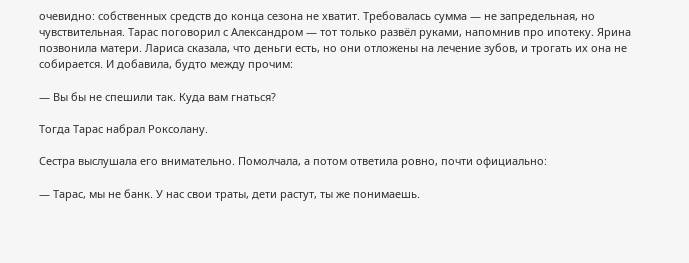очевидно: собственных средств до конца сезона не хватит. Требовалась сумма — не запредельная, но чувствительная. Тарас поговорил с Александром — тот только развёл руками, напомнив про ипотеку. Ярина позвонила матери. Лариса сказала, что деньги есть, но они отложены на лечение зубов, и трогать их она не собирается. И добавила, будто между прочим:

— Вы бы не спешили так. Куда вам гнаться?

Тогда Тарас набрал Роксолану.

Сестра выслушала его внимательно. Помолчала, а потом ответила ровно, почти официально:

— Тарас, мы не банк. У нас свои траты, дети растут, ты же понимаешь.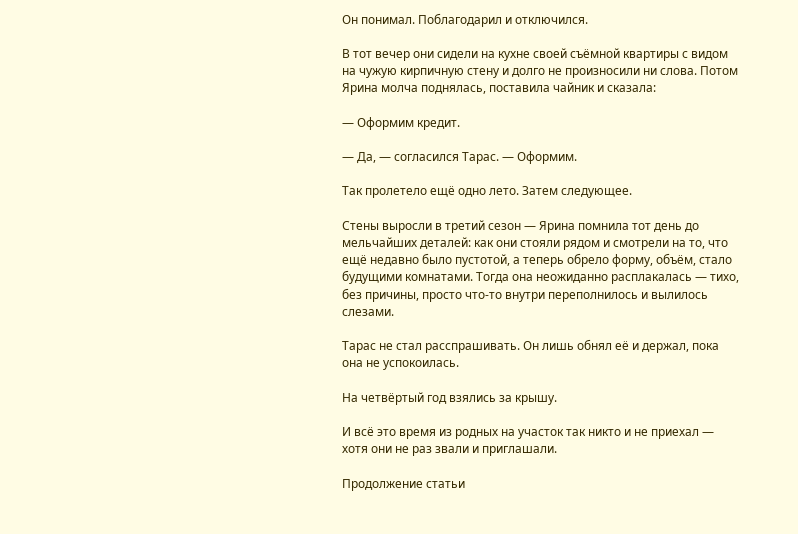Он понимал. Поблагодарил и отключился.

В тот вечер они сидели на кухне своей съёмной квартиры с видом на чужую кирпичную стену и долго не произносили ни слова. Потом Ярина молча поднялась, поставила чайник и сказала:

— Оформим кредит.

— Да, — согласился Тарас. — Оформим.

Так пролетело ещё одно лето. Затем следующее.

Стены выросли в третий сезон — Ярина помнила тот день до мельчайших деталей: как они стояли рядом и смотрели на то, что ещё недавно было пустотой, а теперь обрело форму, объём, стало будущими комнатами. Тогда она неожиданно расплакалась — тихо, без причины, просто что-то внутри переполнилось и вылилось слезами.

Тарас не стал расспрашивать. Он лишь обнял её и держал, пока она не успокоилась.

На четвёртый год взялись за крышу.

И всё это время из родных на участок так никто и не приехал — хотя они не раз звали и приглашали.

Продолжение статьи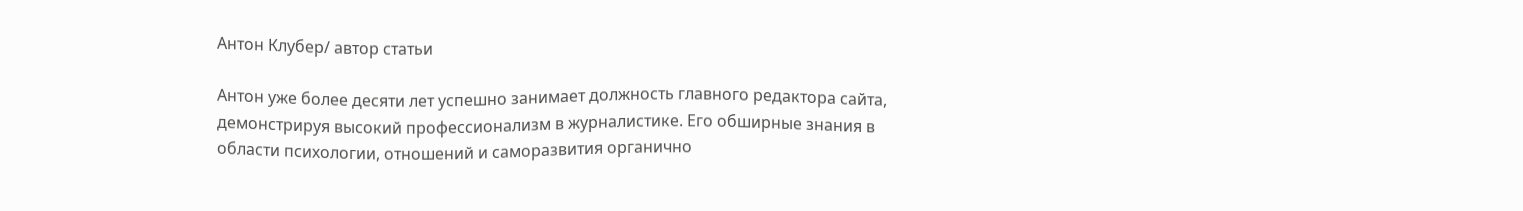Антон Клубер/ автор статьи

Антон уже более десяти лет успешно занимает должность главного редактора сайта, демонстрируя высокий профессионализм в журналистике. Его обширные знания в области психологии, отношений и саморазвития органично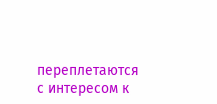переплетаются с интересом к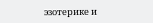эзотерике и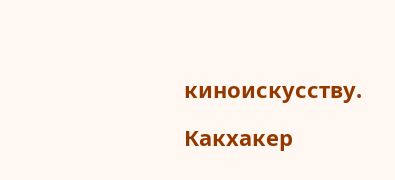киноискусству.

Какхакер